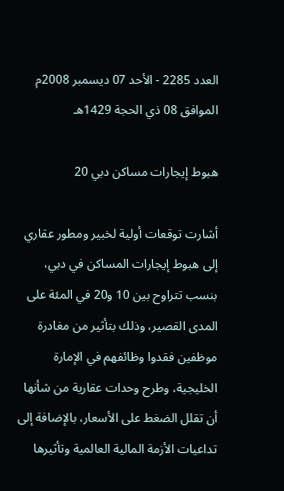العدد 2285 - الأحد 07 ديسمبر 2008م الموافق 08 ذي الحجة 1429هـ

هبوط إيجارات مساكن دبي 20

أشارت توقعات أولية لخبير ومطور عقاري إلى هبوط إيجارات المساكن في دبي، بنسب تتراوح بين 10 و20 في المئة على المدى القصير، وذلك بتأثير من مغادرة موظفين فقدوا وظائفهم في الإمارة الخليجية، وطرح وحدات عقارية من شأنها أن تقلل الضغط على الأسعار، بالإضافة إلى تداعيات الأزمة المالية العالمية وتأثيرها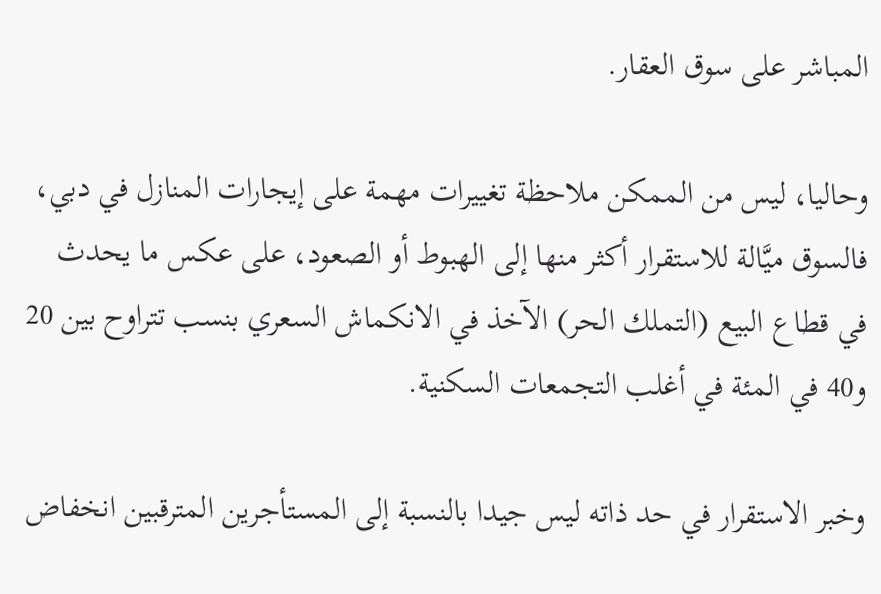المباشر على سوق العقار.

وحاليا، ليس من الممكن ملاحظة تغييرات مهمة على إيجارات المنازل في دبي، فالسوق ميَّالة للاستقرار أكثر منها إلى الهبوط أو الصعود، على عكس ما يحدث في قطاع البيع (التملك الحر) الآخذ في الانكماش السعري بنسب تتراوح بين 20 و40 في المئة في أغلب التجمعات السكنية.

وخبر الاستقرار في حد ذاته ليس جيدا بالنسبة إلى المستأجرين المترقبين انخفاض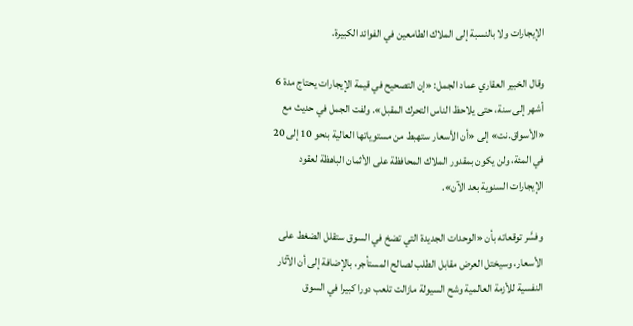الإيجارات ولا بالنسبة إلى الملاك الطامعين في الفوائد الكبيرة.

وقال الخبير العقاري عماد الجمل: «إن التصحيح في قيمة الإيجارات يحتاج مدة 6 أشهر إلى سنة، حتى يلاحظ الناس التحرك المقبل». ولفت الجمل في حديث مع «الأسواق.نت» إلى «أن الأسعار ستهبط من مستوياتها العالية بنحو 10 إلى 20 في المئة، ولن يكون بمقدور الملاك المحافظة على الأثمان الباهظة لعقود الإيجارات السنوية بعد الآن».

وفسَّر توقعاته بأن «الوحدات الجديدة التي تضخ في السوق ستقلل الضغط على الأسعار، وسيختل العرض مقابل الطلب لصالح المستأجر، بالإضافة إلى أن الآثار النفسية للأزمة العالمية وشح السيولة مازالت تلعب دورا كبيرا في السوق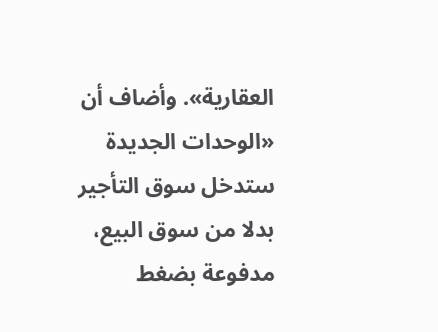العقارية». وأضاف أن «الوحدات الجديدة ستدخل سوق التأجير بدلا من سوق البيع، مدفوعة بضغط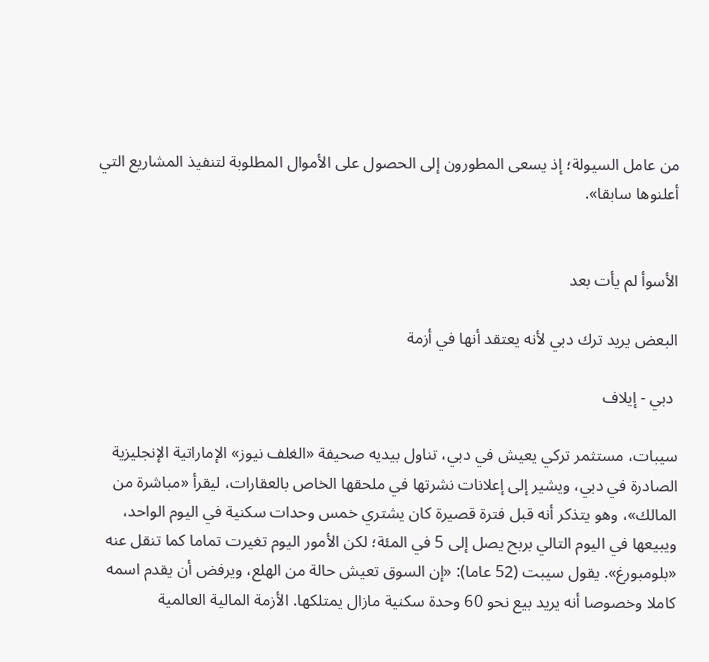من عامل السيولة؛ إذ يسعى المطورون إلى الحصول على الأموال المطلوبة لتنفيذ المشاريع التي أعلنوها سابقا».


الأسوأ لم يأت بعد

البعض يريد ترك دبي لأنه يعتقد أنها في أزمة

 دبي - إيلاف

سيبات، مستثمر تركي يعيش في دبي، تناول بيديه صحيفة «الغلف نيوز» الإماراتية الإنجليزية الصادرة في دبي، ويشير إلى إعلانات نشرتها في ملحقها الخاص بالعقارات، ليقرأ «مباشرة من المالك»، وهو يتذكر أنه قبل فترة قصيرة كان يشتري خمس وحدات سكنية في اليوم الواحد، ويبيعها في اليوم التالي بربح يصل إلى 5 في المئة؛ لكن الأمور اليوم تغيرت تماما كما تنقل عنه «بلومبورغ». يقول سيبت (52 عاما): «إن السوق تعيش حالة من الهلع، ويرفض أن يقدم اسمه كاملا وخصوصا أنه يريد بيع نحو 60 وحدة سكنية مازال يمتلكها. الأزمة المالية العالمية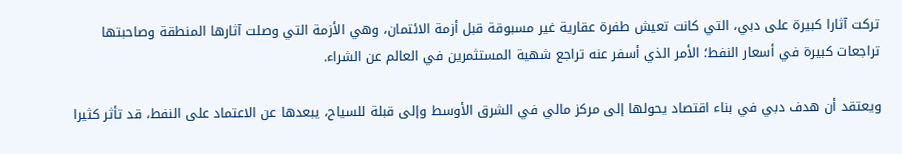تركت آثارا كبيرة على دبي، التي كانت تعيش طفرة عقارية غير مسبوقة قبل أزمة الائتمان، وهي الأزمة التي وصلت آثارها المنطقة وصاحبتها تراجعات كبيرة في أسعار النفط؛ الأمر الذي أسفر عنه تراجع شهية المستثمرين في العالم عن الشراء.

ويعتقد أن هدف دبي في بناء اقتصاد يحولها إلى مركز مالي في الشرق الأوسط وإلى قبلة للسياح، يبعدها عن الاعتماد على النفط، قد تأثر كثيرا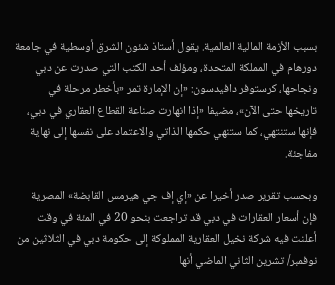بسبب الأزمة المالية العالمية. يقول أستاذ شئون الشرق أوسطية في جامعة دورهام في المملكة المتحدة، ومؤلف أحد الكتب التي صدرت عن دبي ونجاحها، كرستوفر دافيدسون: «إن الإمارة تمر «بأخطر مرحلة في تاريخها حتى الآن»، مضيفا «إذا انهارت صناعة القطاع العقاري في دبي، فإنها ستنتهي، كما ستنهي حكمها الذاتي والاعتماد على نفسها إلى نهاية مفاجئة.

وبحسب تقرير صدر أخيرا عن «إي إف جي هيرمس القابضة» المصرية فإن أسعار العقارات في دبي قد تراجعت بنحو 20 في المئة في وقت أعلنت فيه شركة نخيل العقارية المملوكة إلى حكومة دبي في الثلاثين من نوفمبر/ تشرين الثاني الماضي أنها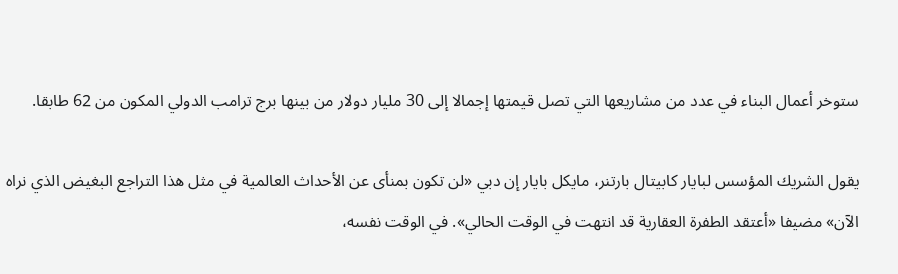ستوخر أعمال البناء في عدد من مشاريعها التي تصل قيمتها إجمالا إلى 30 مليار دولار من بينها برج ترامب الدولي المكون من 62 طابقا.

يقول الشريك المؤسس لبايار كابيتال بارتنر، مايكل بايار إن دبي «لن تكون بمنأى عن الأحداث العالمية في مثل هذا التراجع البغيض الذي نراه الآن» مضيفا «أعتقد الطفرة العقارية قد انتهت في الوقت الحالي». في الوقت نفسه،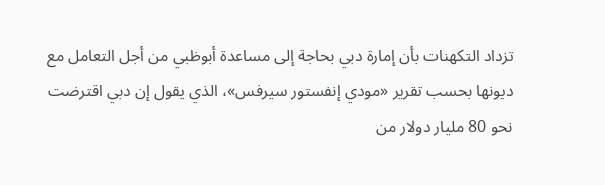تزداد التكهنات بأن إمارة دبي بحاجة إلى مساعدة أبوظبي من أجل التعامل مع ديونها بحسب تقرير «مودي إنفستور سيرفس»، الذي يقول إن دبي اقترضت نحو 80 مليار دولار من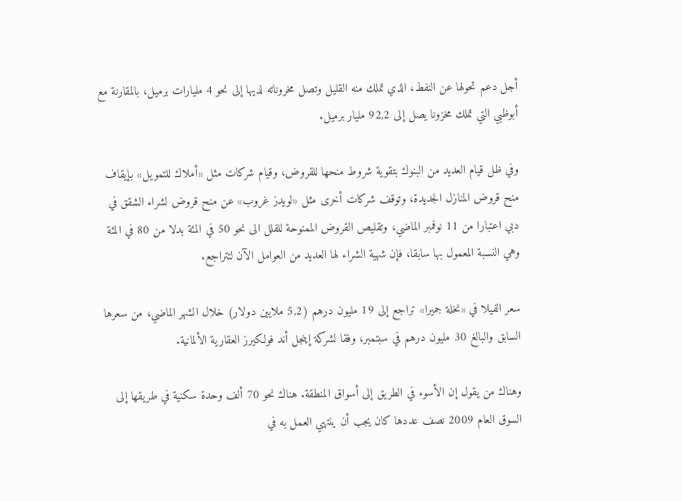أجل دعم تحولها عن النفط، الذي تملك منه القليل وتصل مخروناته لديها إلى نحو 4 مليارات برميل، بالمقارنة مع أبوظبي التي تملك مخزونا يصل إلى 92,2 مليار برميل.

وفي ظل قيام العديد من البنوك بتقوية شروط منحها للقروض، وقيام شركات مثل «أملاك للتمويل» بإيقاف منح قروض المنازل الجديدة، وتوقف شركات أخرى مثل «لويدز غروب» عن منح قروض لشراء الشقق في دبي اعتبارا من 11 نوفمبر الماضي، وتقليص القروض الممنوحة للفلل الى نحو 50 في المئة بدلا من 80 في المئة وهي النسبة المعمول بها سابقا، فإن شهية الشراء لها العديد من العوامل الآن لتتراجع.

سعر الفيلا في «نخلة جميرا» تراجع إلى 19 مليون درهم (5,2 ملايين دولار) خلال الشهر الماضي، من سعرها السابق والبالغ 30 مليون درهم في سبتمبر، وفقا لشركة إينجل أند فولكيرز العقارية الألمانية.

وهناك من يقول إن الأسوء في الطريق إلى أسواق المنطقة. هناك نحو 70 ألف وحدة سكنية في طريقها إلى السوق العام 2009 نصف عددها كان يجب أن ينتهي العمل به في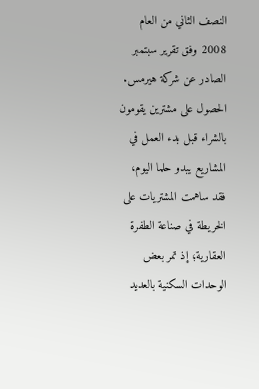النصف الثاني من العام 2008 وفق تقرير سبتمبر الصادر عن شركة هيرمس. الحصول على مشترين يقومون بالشراء قبل بدء العمل في المشاريع يبدو حلما اليوم، فقد ساهمت المشتريات على الخريطة في صناعة الطفرة العقارية؛ إذ تمر بعض الوحدات السكنية بالعديد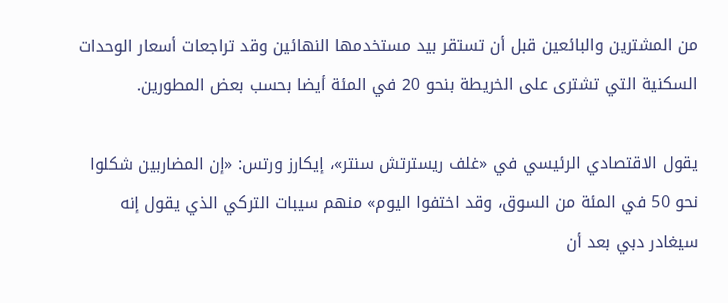من المشترين والبائعين قبل أن تستقر بيد مستخدمها النهائين وقد تراجعات أسعار الوحدات السكنية التي تشترى على الخريطة بنحو 20 في المئة أيضا بحسب بعض المطورين.

يقول الاقتصادي الرئيسي في «غلف ريسترتش سنتر»، إيكارز ورتس: «إن المضاربين شكلوا نحو 50 في المئة من السوق، وقد اختفوا اليوم» منهم سيبات التركي الذي يقول إنه سيغادر دبي بعد أن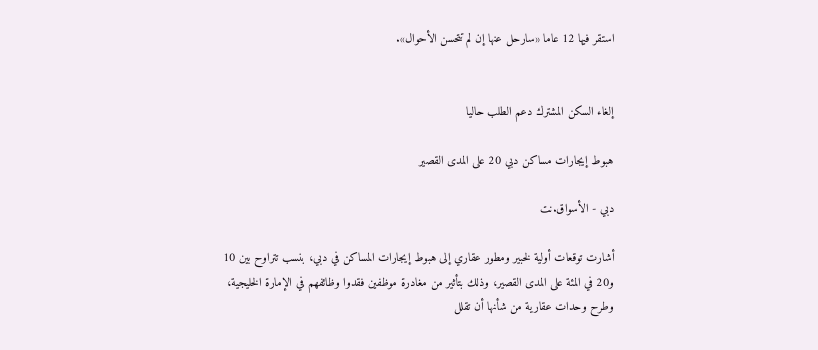استقر فيها 12 عاما «سارحل عنها إن لم تتحسن الأحوال».


إلغاء السكن المشترك دعم الطلب حاليا

هبوط إيجارات مساكن دبي 20 على المدى القصير

دبي - الأسواق.نت

أشارت توقعات أولية لخبير ومطور عقاري إلى هبوط إيجارات المساكن في دبي، بنسب تتراوح بين 10 و20 في المئة على المدى القصير، وذلك بتأثير من مغادرة موظفين فقدوا وظائفهم في الإمارة الخليجية، وطرح وحدات عقارية من شأنها أن تقلل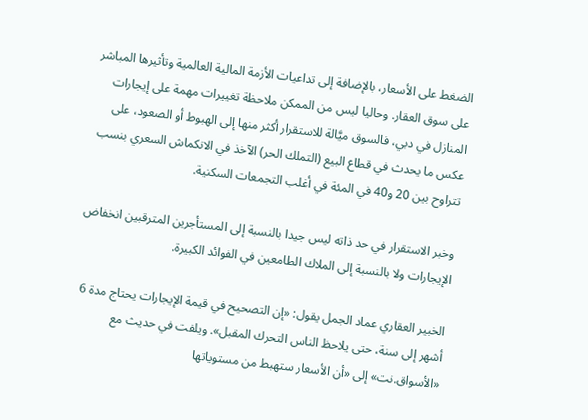الضغط على الأسعار، بالإضافة إلى تداعيات الأزمة المالية العالمية وتأثيرها المباشر على سوق العقار. وحاليا ليس من الممكن ملاحظة تغييرات مهمة على إيجارات المنازل في دبي، فالسوق ميَّالة للاستقرار أكثر منها إلى الهبوط أو الصعود، على عكس ما يحدث في قطاع البيع (التملك الحر) الآخذ في الانكماش السعري بنسب تتراوح بين 20 و40 في المئة في أغلب التجمعات السكنية.

وخبر الاستقرار في حد ذاته ليس جيدا بالنسبة إلى المستأجرين المترقبين انخفاض الإيجارات ولا بالنسبة إلى الملاك الطامعين في الفوائد الكبيرة.

الخبير العقاري عماد الجمل يقول: «إن التصحيح في قيمة الإيجارات يحتاج مدة 6 أشهر إلى سنة، حتى يلاحظ الناس التحرك المقبل». ويلفت في حديث مع «الأسواق.نت» إلى «أن الأسعار ستهبط من مستوياتها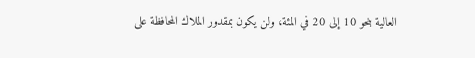العالية بنحو 10 إلى 20 في المئة، ولن يكون بمقدور الملاك المحافظة على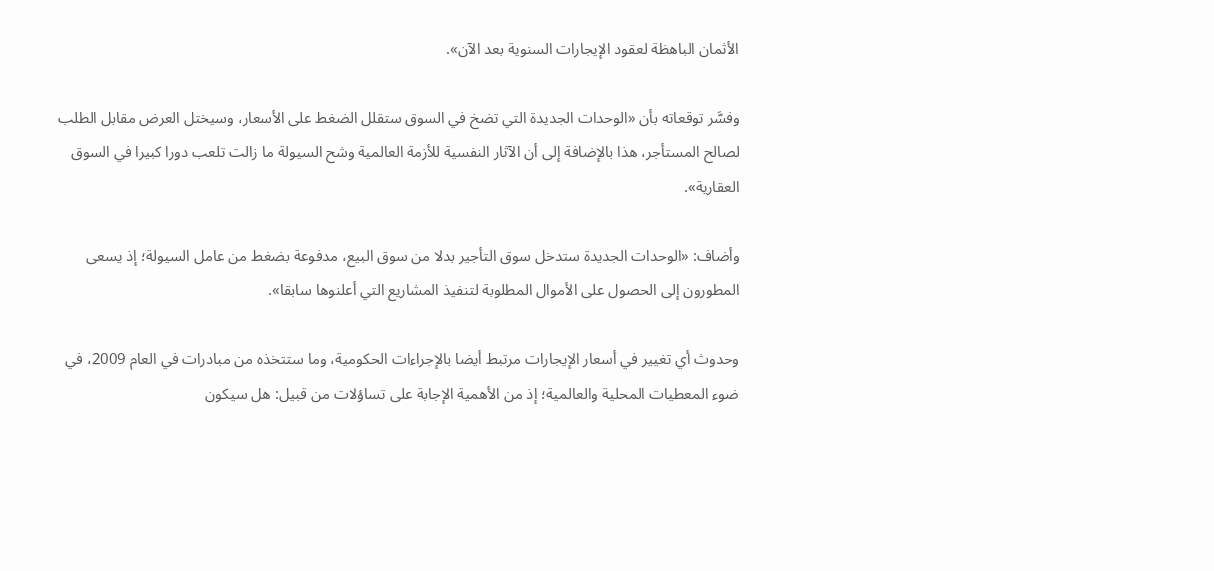الأثمان الباهظة لعقود الإيجارات السنوية بعد الآن».

وفسَّر توقعاته بأن «الوحدات الجديدة التي تضخ في السوق ستقلل الضغط على الأسعار، وسيختل العرض مقابل الطلب لصالح المستأجر، هذا بالإضافة إلى أن الآثار النفسية للأزمة العالمية وشح السيولة ما زالت تلعب دورا كبيرا في السوق العقارية».

وأضاف: «الوحدات الجديدة ستدخل سوق التأجير بدلا من سوق البيع، مدفوعة بضغط من عامل السيولة؛ إذ يسعى المطورون إلى الحصول على الأموال المطلوبة لتنفيذ المشاريع التي أعلنوها سابقا».

وحدوث أي تغيير في أسعار الإيجارات مرتبط أيضا بالإجراءات الحكومية، وما ستتخذه من مبادرات في العام 2009، في ضوء المعطيات المحلية والعالمية؛ إذ من الأهمية الإجابة على تساؤلات من قبيل: هل سيكون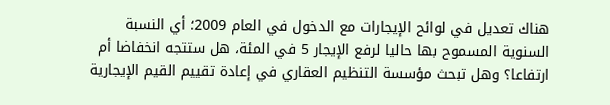هناك تعديل في لوائح الإيجارات مع الدخول في العام 2009؛ أي النسبة السنوية المسموح بها حاليا لرفع الإيجار 5 في المئة، هل ستتجه انخفاضا أم ارتفاعا؟ وهل تبحث مؤسسة التنظيم العقاري في إعادة تقييم القيم الإيجارية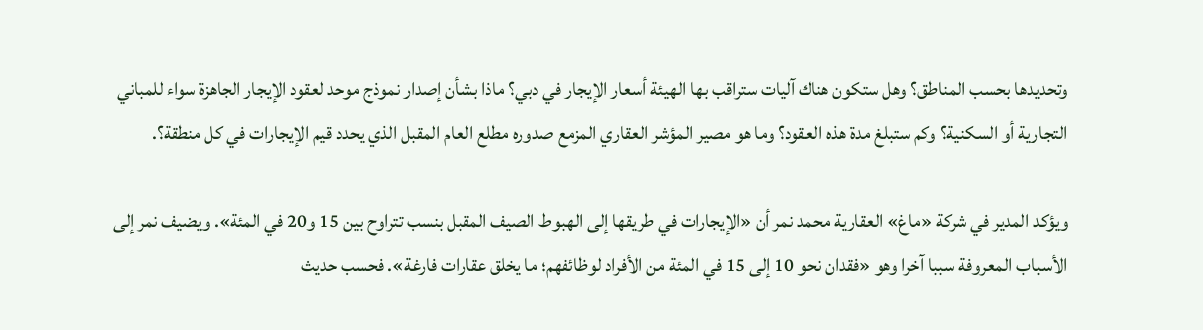وتحديدها بحسب المناطق؟ وهل ستكون هناك آليات ستراقب بها الهيئة أسعار الإيجار في دبي؟ ماذا بشأن إصدار نموذج موحد لعقود الإيجار الجاهزة سواء للمباني التجارية أو السكنية؟ وكم ستبلغ مدة هذه العقود؟ وما هو مصير المؤشر العقاري المزمع صدوره مطلع العام المقبل الذي يحدد قيم الإيجارات في كل منطقة؟.

ويؤكد المدير في شركة «ماغ» العقارية محمد نمر أن «الإيجارات في طريقها إلى الهبوط الصيف المقبل بنسب تتراوح بين 15 و20 في المئة». ويضيف نمر إلى الأسباب المعروفة سببا آخرا وهو «فقدان نحو 10 إلى 15 في المئة من الأفراد لوظائفهم؛ ما يخلق عقارات فارغة». فحسب حديث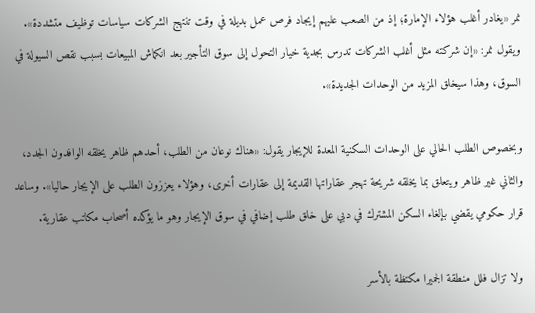نمر «يغادر أغلب هؤلاء الإمارة؛ إذ من الصعب عليهم إيجاد فرص عمل بديلة في وقت تنتهج الشركات سياسات توظيف متشددة». ويقول نمر: «إن شركته مثل أغلب الشركات تدرس بجدية خيار التحول إلى سوق التأجير بعد انكماش المبيعات بسبب نقص السيولة في السوق، وهذا سيخلق المزيد من الوحدات الجديدة».

وبخصوص الطلب الحالي على الوحدات السكنية المعدة للإيجار يقول: «هناك نوعان من الطلب، أحدهم ظاهر يخلقه الوافدون الجدد، والثاني غير ظاهر ويتعلق بما يخلقه شريحة تهجر عقاراتها القديمة إلى عقارات أخرى، وهؤلاء يعززون الطلب على الإيجار حاليا». وساعد قرار حكومي يقضي بإلغاء السكن المشترك في دبي على خلق طلب إضافي في سوق الإيجار وهو ما يؤكده أصحاب مكاتب عقارية.

ولا تزال فلل منطقة الجميرا مكتظة بالأسر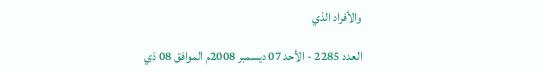والأفراد الذي

العدد 2285 - الأحد 07 ديسمبر 2008م الموافق 08 ذي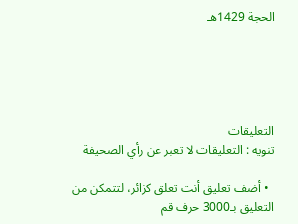الحجة 1429هـ





التعليقات
تنويه : التعليقات لا تعبر عن رأي الصحيفة

  • أضف تعليق أنت تعلق كزائر، لتتمكن من التعليق بـ3000 حرف قم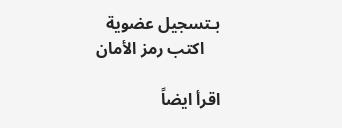بـتسجيل عضوية
    اكتب رمز الأمان

اقرأ ايضاً